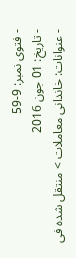- فتوی نمبر: 9-59
- تاریخ: 01 جون 2016
- عنوانات: خاندانی معاملات > منتقل شدہ فی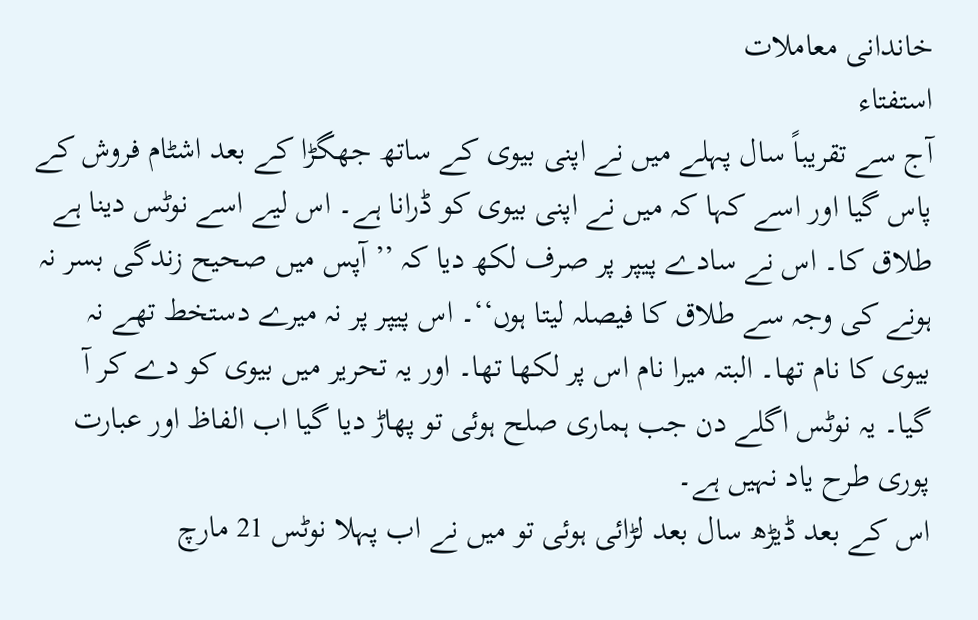خاندانی معاملات
استفتاء
آج سے تقریباً سال پہلے میں نے اپنی بیوی کے ساتھ جھگڑا کے بعد اشٹام فروش کے پاس گیا اور اسے کہا کہ میں نے اپنی بیوی کو ڈرانا ہے۔ اس لیے اسے نوٹس دینا ہے طلاق کا۔ اس نے سادے پیپر پر صرف لکھ دیا کہ ’’آپس میں صحیح زندگی بسر نہ ہونے کی وجہ سے طلاق کا فیصلہ لیتا ہوں‘‘۔ اس پیپر پر نہ میرے دستخط تھے نہ بیوی کا نام تھا۔ البتہ میرا نام اس پر لکھا تھا۔ اور یہ تحریر میں بیوی کو دے کر آ گیا۔ یہ نوٹس اگلے دن جب ہماری صلح ہوئی تو پھاڑ دیا گیا اب الفاظ اور عبارت پوری طرح یاد نہیں ہے۔
اس کے بعد ڈیڑھ سال بعد لڑائی ہوئی تو میں نے اب پہلا نوٹس 21 مارچ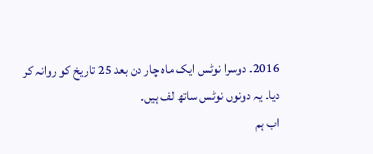2016۔ دوسرا نوٹس ایک ماہ چار دن بعد 25 تاریخ کو روانہ کر دیا۔ یہ دونوں نوٹس ساتھ لف ہیں۔
اب ہم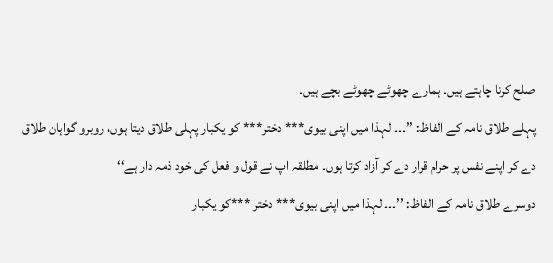صلح کرنا چاہتے ہیں۔ ہمارے چھوٹے چھوٹے بچے ہیں۔
پہلے طلاق نامہ کے الفاظ: ’’۔۔۔ لہذا میں اپنی بیوی*** دختر*** کو یکبار پہلی طلاق دیتا ہوں، روبرو گواہان طلاق دے کر اپنے نفس پر حرام قرار دے کر آزاد کرتا ہوں۔ مطلقہ اپ نے قول و فعل کی خود ذمہ دار ہے‘‘
دوسرے طلاق نامہ کے الفاظ: ’’۔۔۔ لہذا میں اپنی بیوی*** دختر ***کو یکبار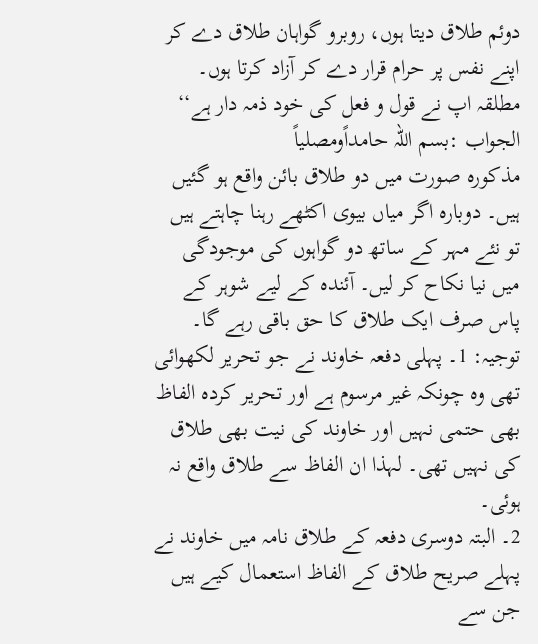دوئم طلاق دیتا ہوں، روبرو گواہان طلاق دے کر اپنے نفس پر حرام قرار دے کر آزاد کرتا ہوں۔ مطلقہ اپ نے قول و فعل کی خود ذمہ دار ہے‘‘
الجواب :بسم اللہ حامداًومصلیاً
مذکورہ صورت میں دو طلاق بائن واقع ہو گئیں ہیں۔ دوبارہ اگر میاں بیوی اکٹھے رہنا چاہتے ہیں تو نئے مہر کے ساتھ دو گواہوں کی موجودگی میں نیا نکاح کر لیں۔ آئندہ کے لیے شوہر کے پاس صرف ایک طلاق کا حق باقی رہے گا۔
توجیہ: 1۔ پہلی دفعہ خاوند نے جو تحریر لکھوائی تھی وہ چونکہ غیر مرسوم ہے اور تحریر کردہ الفاظ بھی حتمی نہیں اور خاوند کی نیت بھی طلاق کی نہیں تھی۔ لہذا ان الفاظ سے طلاق واقع نہ ہوئی۔
2۔ البتہ دوسری دفعہ کے طلاق نامہ میں خاوند نے پہلے صریح طلاق کے الفاظ استعمال کیے ہیں جن سے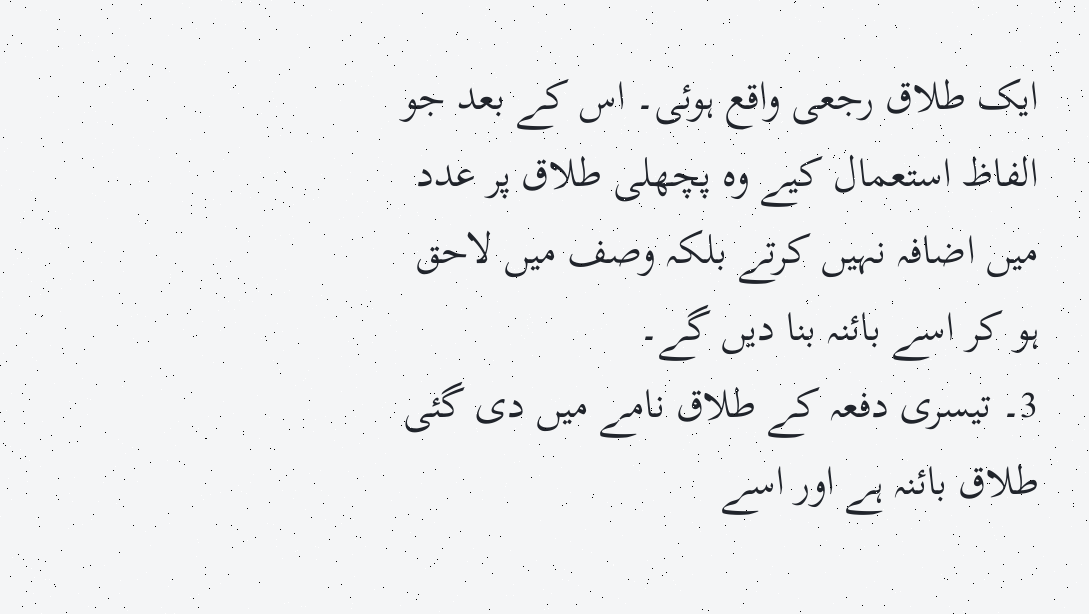ایک طلاق رجعی واقع ہوئی۔ اس کے بعد جو الفاظ استعمال کیے وہ پچھلی طلاق پر عدد میں اضافہ نہیں کرتے بلکہ وصف میں لاحق ہو کر اسے بائنہ بنا دیں گے۔
3۔ تیسری دفعہ کے طلاق نامے میں دی گئی طلاق بائنہ ہے اور اسے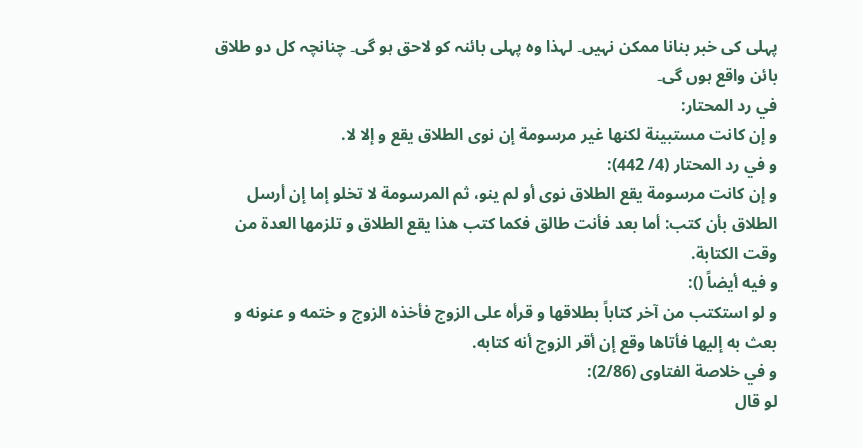پہلی کی خبر بنانا ممکن نہیں۔ لہذا وہ پہلی بائنہ کو لاحق ہو گی۔ چنانچہ کل دو طلاق بائن واقع ہوں گی۔
في رد المحتار:
و إن كانت مستبينة لكنها غير مرسومة إن نوى الطلاق يقع و إلا لا.
و في رد المحتار (4/ 442):
و إن كانت مرسومة يقع الطلاق نوى أو لم ينو، ثم المرسومة لا تخلو إما إن أرسل الطلاق بأن كتب: أما بعد فأنت طالق فكما كتب هذا يقع الطلاق و تلزمها العدة من وقت الكتابة.
و فيه أيضاً ():
و لو استكتب من آخر كتاباً بطلاقها و قرأه على الزوج فأخذه الزوج و ختمه و عنونه و بعث به إليها فأتاها وقع إن أقر الزوج أنه كتابه.
و في خلاصة الفتاوى (2/86):
لو قال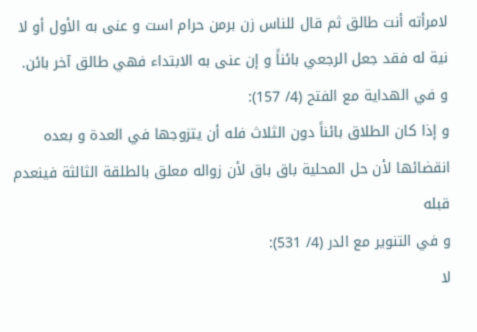لامرأته أنت طالق ثم قال للناس زن برمن حرام است و عنى به الأول أو لا نية له فقد جعل الرجعي بائناً و إن عنى به الابتداء فهي طالق آخر بائن.
و في الهداية مع الفتح (4/ 157):
و إذا كان الطلاق بائناً دون الثلاث فله أن يتزوجها في العدة و بعده انقضائها لأن حل المحلية باق باق لأن زواله معلق بالطلقة الثالثة فينعدم قبله
و في التنوير مع الدر (4/ 531):
لا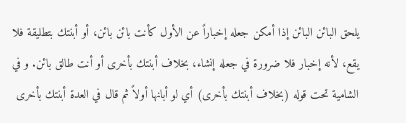يلحق البائن البائن إذا أمكن جعله إخباراً عن الأول كأنت بائن بائن، أو أبنتك بتطليقة فلا يقع، لأنه إخبار فلا ضرورة في جعله إنشاء، بخلاف أبنتك بأخرى أو أنت طالق بائن. و في الشامية تحت قوله (بخلاف أبنتك بأخرى) أي لو أبانها أولاً ثم قال في العدة أبنتك بأخرى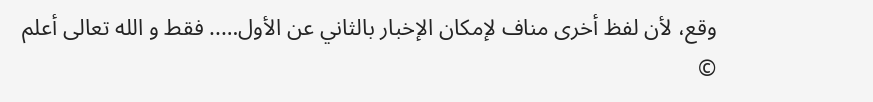وقع، لأن لفظ أخرى مناف لإمكان الإخبار بالثاني عن الأول….. فقط و الله تعالى أعلم
©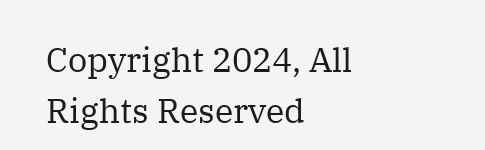Copyright 2024, All Rights Reserved